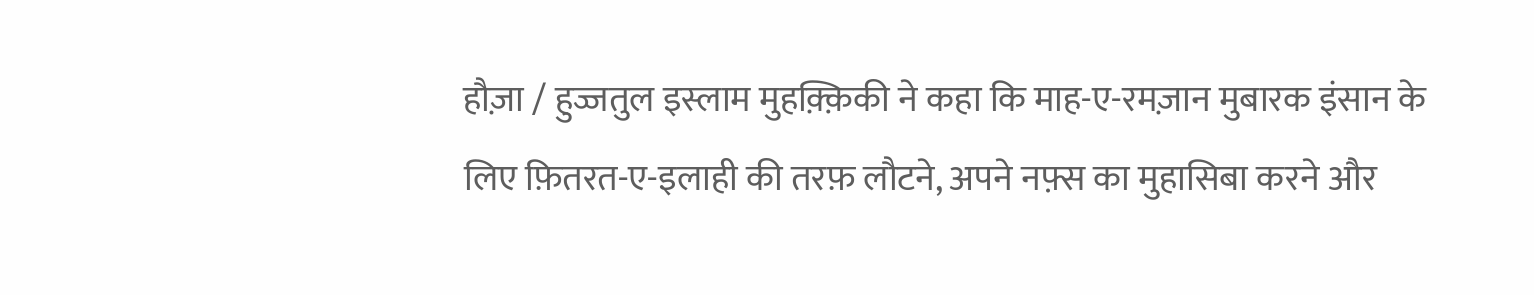हौज़ा / हुज्जतुल इस्लाम मुहक़्क़िकी ने कहा कि माह-ए-रमज़ान मुबारक इंसान के लिए फ़ितरत-ए-इलाही की तरफ़ लौटने, अपने नफ़्स का मुहासिबा करने और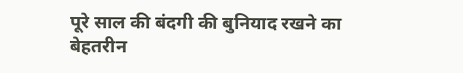पूरे साल की बंदगी की बुनियाद रखने का बेहतरीन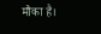मौका है।